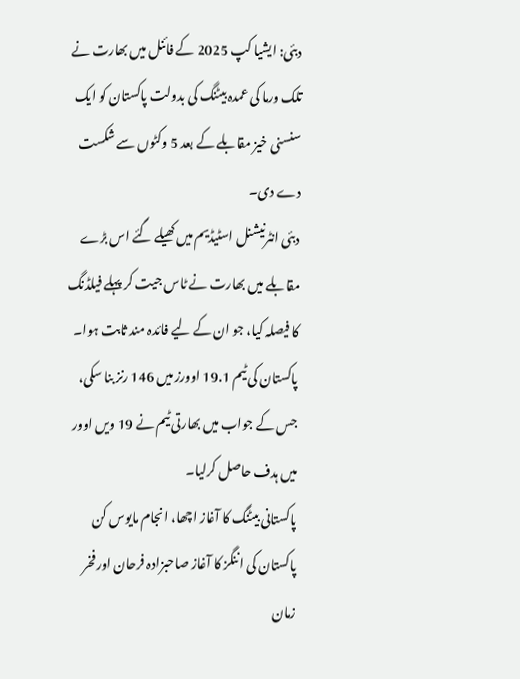دبئی: ایشیا کپ 2025 کے فائنل میں بھارت نے تلک ورما کی عمدہ بیٹنگ کی بدولت پاکستان کو ایک سنسنی خیز مقابلے کے بعد 5 وکٹوں سے شکست دے دی۔
دبئی انٹرنیشنل اسٹیڈیم میں کھیلے گئے اس بڑے مقابلے میں بھارت نے ٹاس جیت کر پہلے فیلڈنگ کا فیصلہ کیا، جو ان کے لیے فائدہ مند ثابت ہوا۔ پاکستان کی ٹیم 19.1 اوورز میں 146 رنز بنا سکی، جس کے جواب میں بھارتی ٹیم نے 19 ویں اوور میں ہدف حاصل کرلیا۔
پاکستانی بیٹنگ کا آغاز اچھا، انجام مایوس کن
پاکستان کی اننگز کا آغاز صاحبزادہ فرحان اور فخر زمان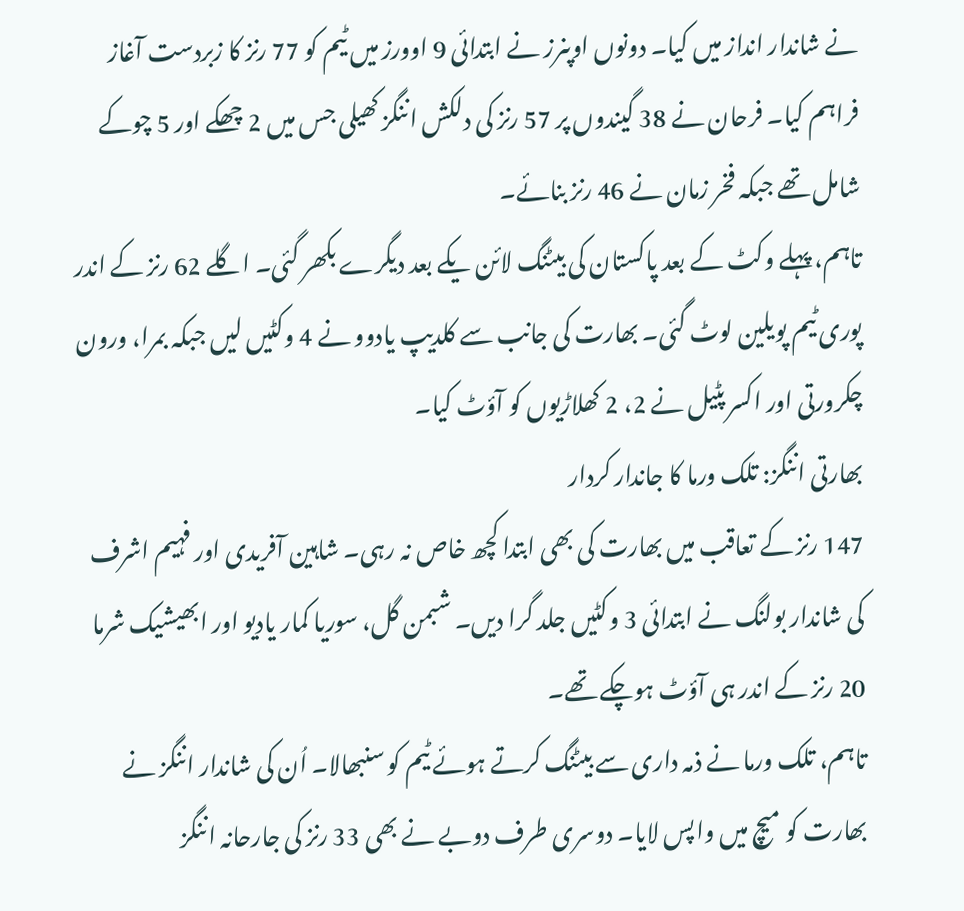نے شاندار انداز میں کیا۔ دونوں اوپنرز نے ابتدائی 9 اوورز میں ٹیم کو 77 رنز کا زبردست آغاز فراہم کیا۔ فرحان نے 38 گیندوں پر 57 رنز کی دلکش اننگز کھیلی جس میں 2 چھکے اور 5 چوکے شامل تھے جبکہ فخر زمان نے 46 رنز بنائے۔
تاہم، پہلے وکٹ کے بعد پاکستان کی بیٹنگ لائن یکے بعد دیگرے بکھر گئی۔ اگلے 62 رنز کے اندر پوری ٹیم پویلین لوٹ گئی۔ بھارت کی جانب سے کلدیپ یادوو نے 4 وکٹیں لیں جبکہ بمرا، ورون چکرورتی اور اکسر پٹیل نے 2، 2 کھلاڑیوں کو آؤٹ کیا۔
بھارتی اننگز: تلک ورما کا جاندار کردار
147 رنز کے تعاقب میں بھارت کی بھی ابتدا کچھ خاص نہ رہی۔ شاہین آفریدی اور فہیم اشرف کی شاندار بولنگ نے ابتدائی 3 وکٹیں جلد گرا دیں۔ شبمن گل، سوریا کمار یادیو اور ابھیشیک شرما 20 رنز کے اندر ہی آؤٹ ہوچکے تھے۔
تاہم، تلک ورما نے ذمہ داری سے بیٹنگ کرتے ہوئے ٹیم کو سنبھالا۔ اُن کی شاندار اننگز نے بھارت کو میچ میں واپس لایا۔ دوسری طرف دوبے نے بھی 33 رنز کی جارحانہ اننگز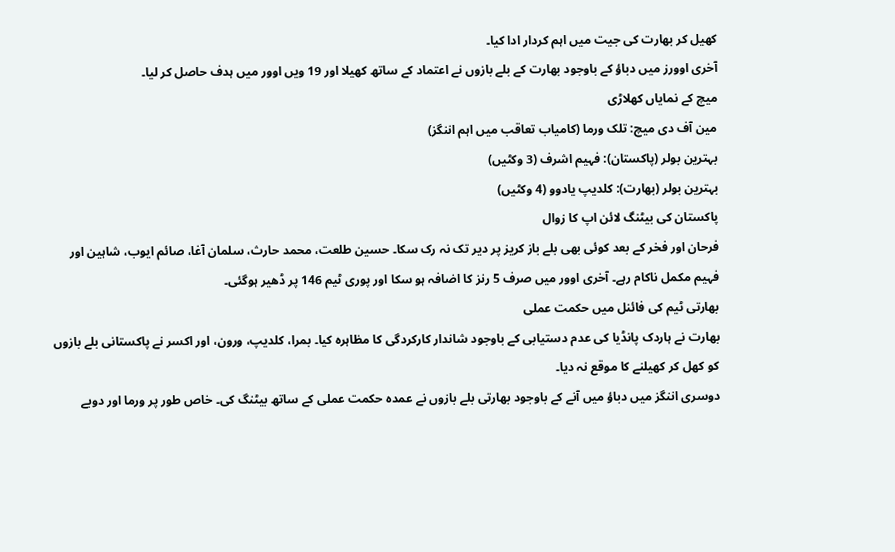کھیل کر بھارت کی جیت میں اہم کردار ادا کیا۔
آخری اوورز میں دباؤ کے باوجود بھارت کے بلے بازوں نے اعتماد کے ساتھ کھیلا اور 19 ویں اوور میں ہدف حاصل کر لیا۔
میچ کے نمایاں کھلاڑی
مین آف دی میچ: تلک ورما (کامیاب تعاقب میں اہم اننگز)
بہترین بولر (پاکستان): فہیم اشرف (3 وکٹیں)
بہترین بولر (بھارت): کلدیپ یادوو (4 وکٹیں)
پاکستان کی بیٹنگ لائن اپ کا زوال
فرحان اور فخر کے بعد کوئی بھی بلے باز کریز پر دیر تک نہ رک سکا۔ حسین طلعت، محمد حارث، سلمان آغا، صائم ایوب، شاہین اور فہیم مکمل ناکام رہے۔ آخری اوور میں صرف 5 رنز کا اضافہ ہو سکا اور پوری ٹیم 146 پر ڈھیر ہوگئی۔
بھارتی ٹیم کی فائنل میں حکمت عملی
بھارت نے ہاردک پانڈیا کی عدم دستیابی کے باوجود شاندار کارکردگی کا مظاہرہ کیا۔ بمرا، کلدیپ، ورون، اور اکسر نے پاکستانی بلے بازوں کو کھل کر کھیلنے کا موقع نہ دیا۔
دوسری اننگز میں دباؤ میں آنے کے باوجود بھارتی بلے بازوں نے عمدہ حکمت عملی کے ساتھ بیٹنگ کی۔ خاص طور پر ورما اور دوبے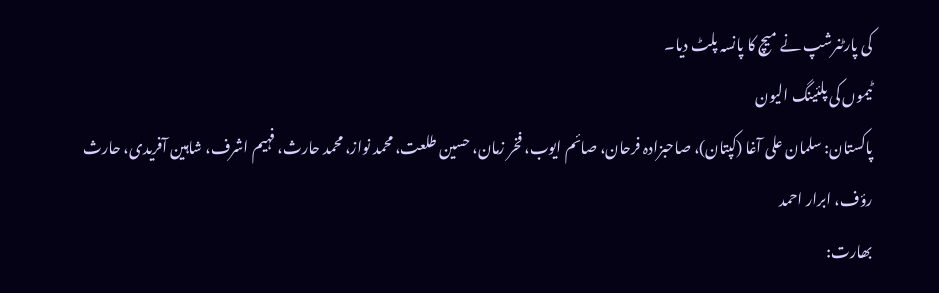کی پارٹنرشپ نے میچ کا پانسہ پلٹ دیا۔
ٹیموں کی پلئینگ الیون
پاکستان: سلمان علی آغا (کپتان)، صاحبزادہ فرحان، صائم ایوب، فخر زمان، حسین طلعت، محمد نواز، محمد حارث، فہیم اشرف، شاہین آفریدی، حارث رؤف، ابرار احمد
بھارت: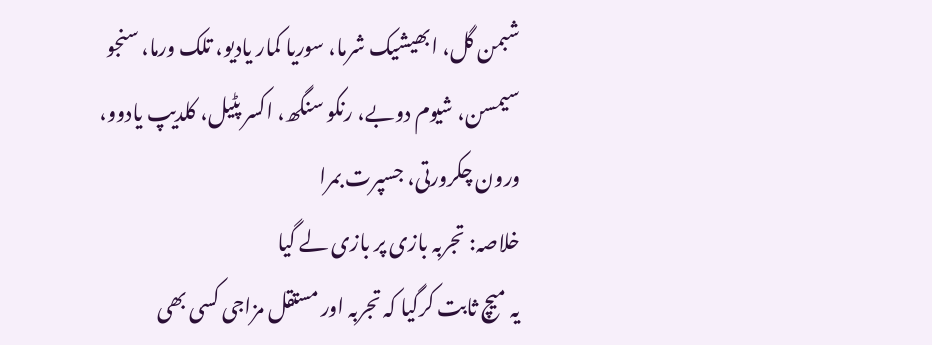شبمن گل، ابھیشیک شرما، سوریا کمار یادیو، تلک ورما، سنجو سیمسن، شیوم دوبے، رنکو سنگھ، اکسر پٹیل، کلدیپ یادوو، ورون چکرورتی، جسپرت بمرا
خلاصہ: تجربہ بازی پر بازی لے گیا
یہ میچ ثابت کرگیا کہ تجربہ اور مستقل مزاجی کسی بھی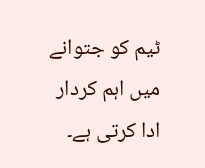ٹیم کو جتوانے میں اہم کردار ادا کرتی ہے۔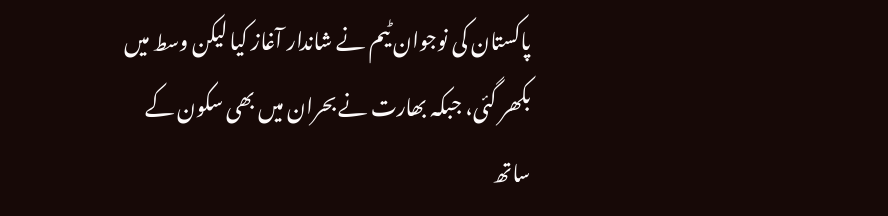پاکستان کی نوجوان ٹیم نے شاندار آغاز کیا لیکن وسط میں بکھر گئی، جبکہ بھارت نے بحران میں بھی سکون کے ساتھ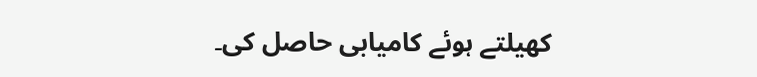کھیلتے ہوئے کامیابی حاصل کی۔